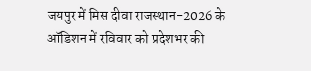जयपुर में मिस दीवा राजस्थान-2026 के ऑडिशन में रविवार को प्रदेशभर की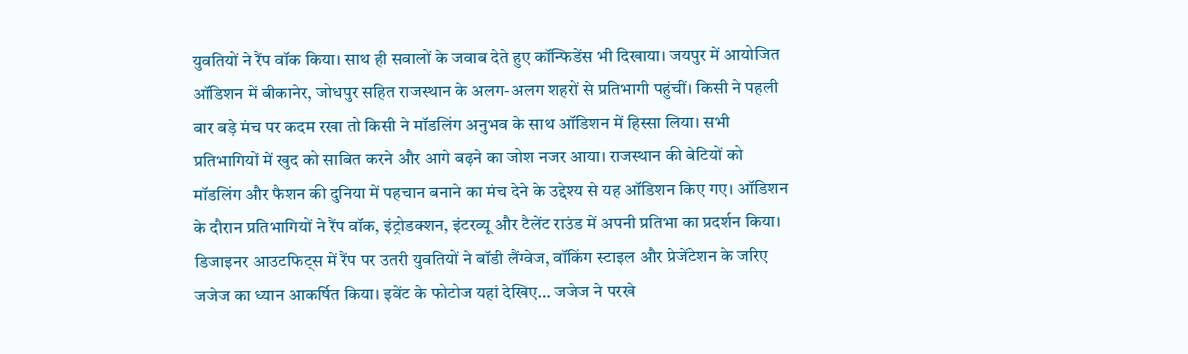युवतियों ने रैंप वॉक किया। साथ ही सवालों के जवाब देते हुए कॉन्फिडेंस भी दिखाया। जयपुर में आयोजित ऑडिशन में बीकानेर, जोधपुर सहित राजस्थान के अलग-अलग शहरों से प्रतिभागी पहुंचीं। किसी ने पहली बार बड़े मंच पर कदम रखा तो किसी ने मॉडलिंग अनुभव के साथ ऑडिशन में हिस्सा लिया। सभी प्रतिभागियों में खुद को साबित करने और आगे बढ़ने का जोश नजर आया। राजस्थान की बेटियों को मॉडलिंग और फैशन की दुनिया में पहचान बनाने का मंच देने के उद्देश्य से यह ऑडिशन किए गए। ऑडिशन के दौरान प्रतिभागियों ने रैंप वॉक, इंट्रोडक्शन, इंटरव्यू और टैलेंट राउंड में अपनी प्रतिभा का प्रदर्शन किया। डिजाइनर आउटफिट्स में रैंप पर उतरी युवतियों ने बॉडी लैंग्वेज, वॉकिंग स्टाइल और प्रेजेंटेशन के जरिए जजेज का ध्यान आकर्षित किया। इवेंट के फोटोज यहां देखिए… जजेज ने परखे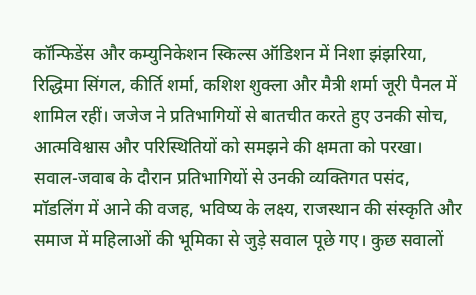कॉन्फिडेंस और कम्युनिकेशन स्किल्स ऑडिशन में निशा झंझरिया, रिद्धिमा सिंगल, कीर्ति शर्मा, कशिश शुक्ला और मैत्री शर्मा जूरी पैनल में शामिल रहीं। जजेज ने प्रतिभागियों से बातचीत करते हुए उनकी सोच, आत्मविश्वास और परिस्थितियों को समझने की क्षमता को परखा। सवाल-जवाब के दौरान प्रतिभागियों से उनकी व्यक्तिगत पसंद, मॉडलिंग में आने की वजह, भविष्य के लक्ष्य, राजस्थान की संस्कृति और समाज में महिलाओं की भूमिका से जुड़े सवाल पूछे गए। कुछ सवालों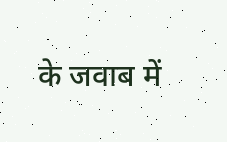के जवाब में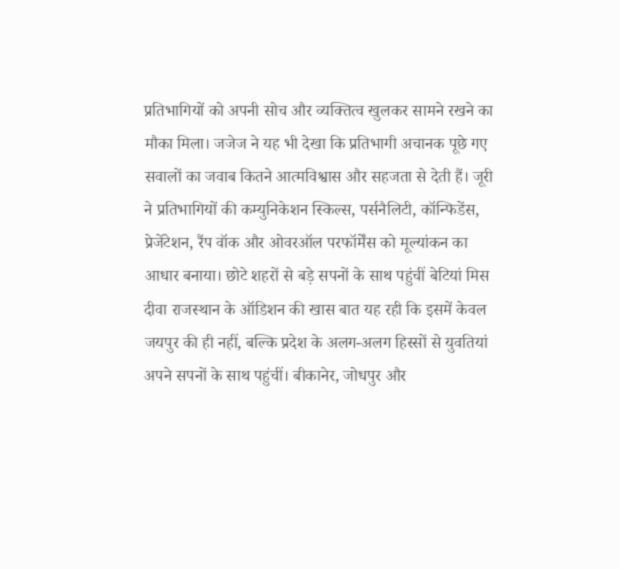प्रतिभागियों को अपनी सोच और व्यक्तित्व खुलकर सामने रखने का मौका मिला। जजेज ने यह भी देखा कि प्रतिभागी अचानक पूछे गए सवालों का जवाब कितने आत्मविश्वास और सहजता से देती हैं। जूरी ने प्रतिभागियों की कम्युनिकेशन स्किल्स, पर्सनैलिटी, कॉन्फिडेंस, प्रेजेंटेशन, रैंप वॉक और ओवरऑल परफॉर्मेंस को मूल्यांकन का आधार बनाया। छोटे शहरों से बड़े सपनों के साथ पहुंचीं बेटियां मिस दीवा राजस्थान के ऑडिशन की खास बात यह रही कि इसमें केवल जयपुर की ही नहीं, बल्कि प्रदेश के अलग-अलग हिस्सों से युवतियां अपने सपनों के साथ पहुंचीं। बीकानेर, जोधपुर और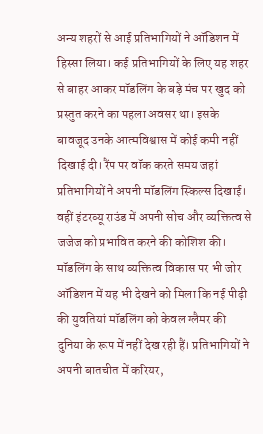अन्य शहरों से आई प्रतिभागियों ने ऑडिशन में हिस्सा लिया। कई प्रतिभागियों के लिए यह शहर से बाहर आकर मॉडलिंग के बड़े मंच पर खुद को प्रस्तुत करने का पहला अवसर था। इसके बावजूद उनके आत्मविश्वास में कोई कमी नहीं दिखाई दी। रैंप पर वॉक करते समय जहां प्रतिभागियों ने अपनी मॉडलिंग स्किल्स दिखाई। वहीं इंटरव्यू राउंड में अपनी सोच और व्यक्तित्व से जजेज को प्रभावित करने की कोशिश की। मॉडलिंग के साथ व्यक्तित्व विकास पर भी जोर ऑडिशन में यह भी देखने को मिला कि नई पीढ़ी की युवतियां मॉडलिंग को केवल ग्लैमर की दुनिया के रूप में नहीं देख रही हैं। प्रतिभागियों ने अपनी बातचीत में करियर,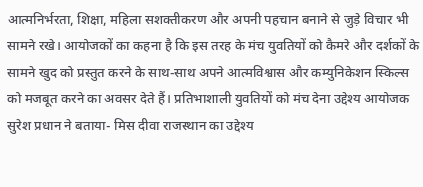आत्मनिर्भरता, शिक्षा, महिला सशक्तीकरण और अपनी पहचान बनाने से जुड़े विचार भी सामने रखे। आयोजकों का कहना है कि इस तरह के मंच युवतियों को कैमरे और दर्शकों के सामने खुद को प्रस्तुत करने के साथ-साथ अपने आत्मविश्वास और कम्युनिकेशन स्किल्स को मजबूत करने का अवसर देते हैं। प्रतिभाशाली युवतियों को मंच देना उद्देश्य आयोजक सुरेश प्रधान ने बताया- मिस दीवा राजस्थान का उद्देश्य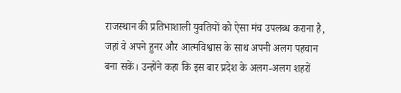राजस्थान की प्रतिभाशाली युवतियों को ऐसा मंच उपलब्ध कराना है, जहां वे अपने हुनर और आत्मविश्वास के साथ अपनी अलग पहचान बना सकें। उन्होंने कहा कि इस बार प्रदेश के अलग-अलग शहरों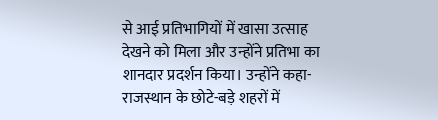से आई प्रतिभागियों में खासा उत्साह देखने को मिला और उन्होंने प्रतिभा का शानदार प्रदर्शन किया। उन्होंने कहा- राजस्थान के छोटे-बड़े शहरों में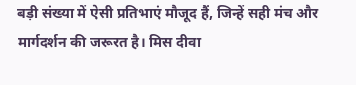बड़ी संख्या में ऐसी प्रतिभाएं मौजूद हैं, जिन्हें सही मंच और मार्गदर्शन की जरूरत है। मिस दीवा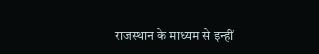राजस्थान के माध्यम से इन्हीं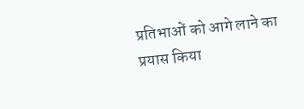प्रतिभाओं को आगे लाने का प्रयास किया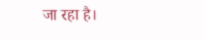जा रहा है।